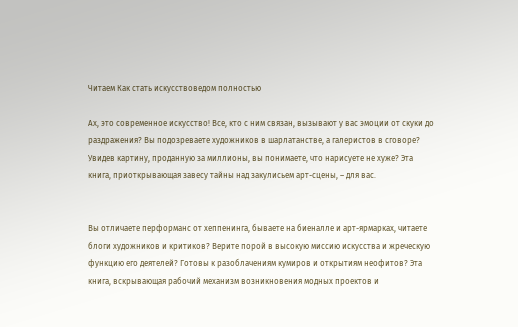Читаем Как стать искусствоведом полностью

Ах, это современное искусство! Все, кто с ним связан, вызывают у вас эмоции от скуки до раздражения? Вы подозреваете художников в шарлатанстве, а галеристов в сговоре? Увидев картину, проданную за миллионы, вы понимаете, что нарисуете не хуже? Эта книга, приоткрывающая завесу тайны над закулисьем арт-сцены, – для вас.


Вы отличаете перформанс от хеппенинга, бываете на биеналле и арт-ярмарках, читаете блоги художников и критиков? Верите порой в высокую миссию искусства и жреческую функцию его деятелей? Готовы к разоблачениям кумиров и открытиям неофитов? Эта книга, вскрывающая рабочий механизм возникновения модных проектов и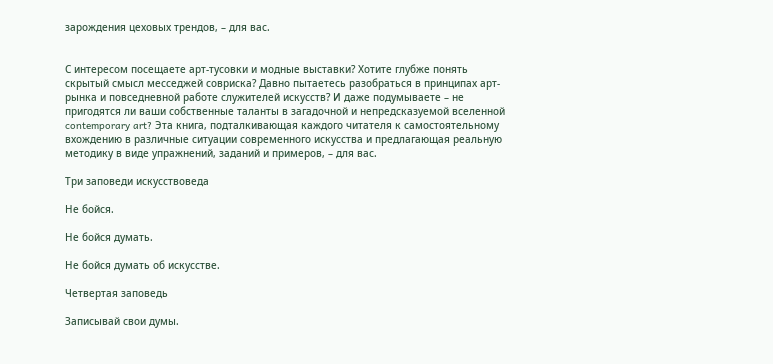зарождения цеховых трендов, – для вас.


С интересом посещаете арт-тусовки и модные выставки? Хотите глубже понять скрытый смысл месседжей совриска? Давно пытаетесь разобраться в принципах арт-рынка и повседневной работе служителей искусств? И даже подумываете – не пригодятся ли ваши собственные таланты в загадочной и непредсказуемой вселенной contemporary art? Эта книга, подталкивающая каждого читателя к самостоятельному вхождению в различные ситуации современного искусства и предлагающая реальную методику в виде упражнений, заданий и примеров, – для вас.

Три заповеди искусствоведа

Не бойся.

Не бойся думать.

Не бойся думать об искусстве.

Четвертая заповедь

Записывай свои думы.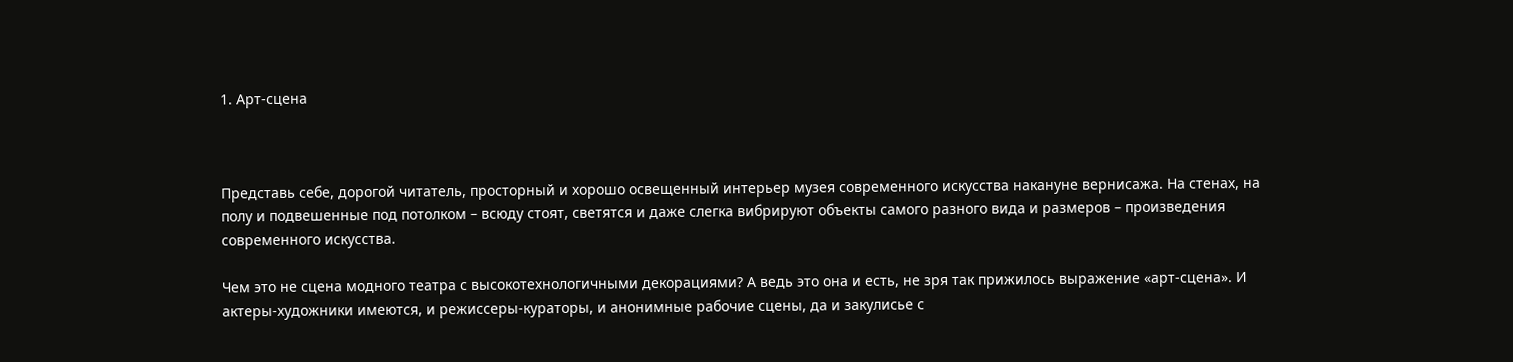1. Арт-сцена



Представь себе, дорогой читатель, просторный и хорошо освещенный интерьер музея современного искусства накануне вернисажа. На стенах, на полу и подвешенные под потолком – всюду стоят, светятся и даже слегка вибрируют объекты самого разного вида и размеров – произведения современного искусства.

Чем это не сцена модного театра с высокотехнологичными декорациями? А ведь это она и есть, не зря так прижилось выражение «арт-сцена». И актеры-художники имеются, и режиссеры-кураторы, и анонимные рабочие сцены, да и закулисье с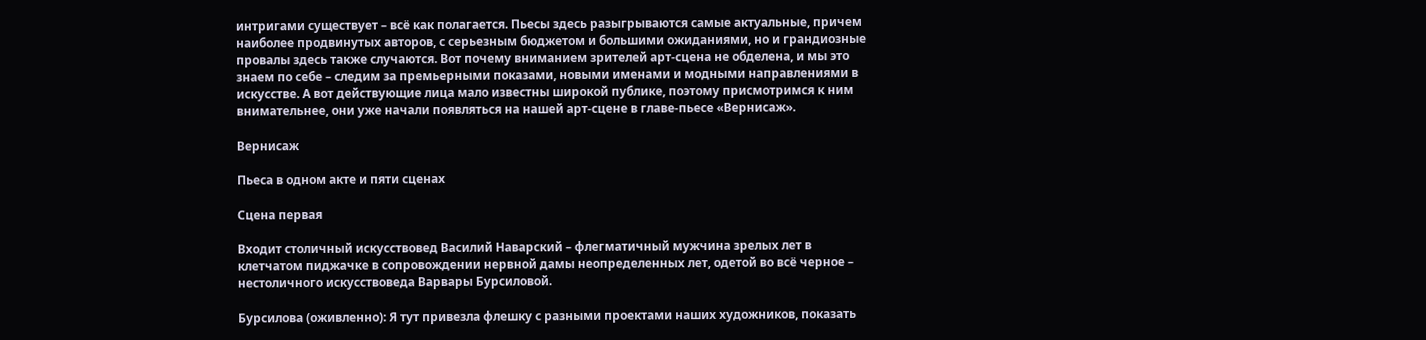интригами существует – всё как полагается. Пьесы здесь разыгрываются самые актуальные, причем наиболее продвинутых авторов, с серьезным бюджетом и большими ожиданиями, но и грандиозные провалы здесь также случаются. Вот почему вниманием зрителей арт-сцена не обделена, и мы это знаем по себе – следим за премьерными показами, новыми именами и модными направлениями в искусстве. А вот действующие лица мало известны широкой публике, поэтому присмотримся к ним внимательнее, они уже начали появляться на нашей арт-сцене в главе-пьесе «Вернисаж».

Вернисаж

Пьеса в одном акте и пяти сценах

Сцена первая

Входит столичный искусствовед Василий Наварский – флегматичный мужчина зрелых лет в клетчатом пиджачке в сопровождении нервной дамы неопределенных лет, одетой во всё черное – нестоличного искусствоведа Варвары Бурсиловой.

Бурсилова (оживленно): Я тут привезла флешку с разными проектами наших художников, показать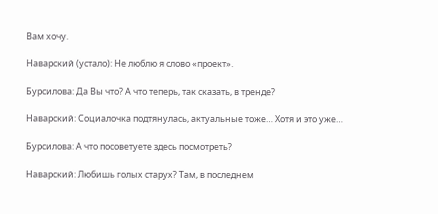Вам хочу.

Наварский (устало): Не люблю я слово «проект».

Бурсилова: Да Вы что? А что теперь, так сказать, в тренде?

Наварский: Социалочка подтянулась, актуальные тоже… Хотя и это уже…

Бурсилова: А что посоветуете здесь посмотреть?

Наварский: Любишь голых старух? Там, в последнем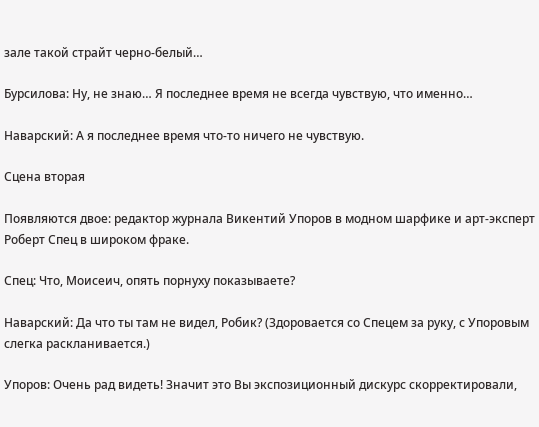зале такой страйт черно-белый…

Бурсилова: Ну, не знаю… Я последнее время не всегда чувствую, что именно…

Наварский: А я последнее время что-то ничего не чувствую.

Сцена вторая

Появляются двое: редактор журнала Викентий Упоров в модном шарфике и арт-эксперт Роберт Спец в широком фраке.

Спец: Что, Моисеич, опять порнуху показываете?

Наварский: Да что ты там не видел, Робик? (Здоровается со Спецем за руку, с Упоровым слегка раскланивается.)

Упоров: Очень рад видеть! Значит это Вы экспозиционный дискурс скорректировали,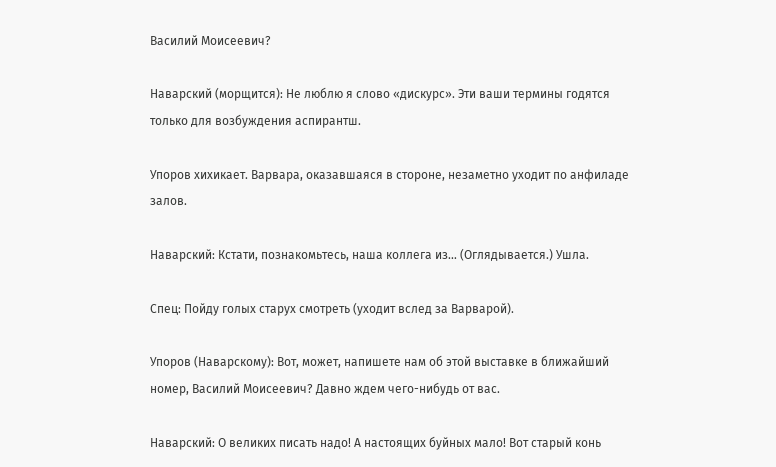Василий Моисеевич?

Наварский (морщится): Не люблю я слово «дискурс». Эти ваши термины годятся только для возбуждения аспирантш.

Упоров хихикает. Варвара, оказавшаяся в стороне, незаметно уходит по анфиладе залов.

Наварский: Кстати, познакомьтесь, наша коллега из… (Оглядывается.) Ушла.

Спец: Пойду голых старух смотреть (уходит вслед за Варварой).

Упоров (Наварскому): Вот, может, напишете нам об этой выставке в ближайший номер, Василий Моисеевич? Давно ждем чего-нибудь от вас.

Наварский: О великих писать надо! А настоящих буйных мало! Вот старый конь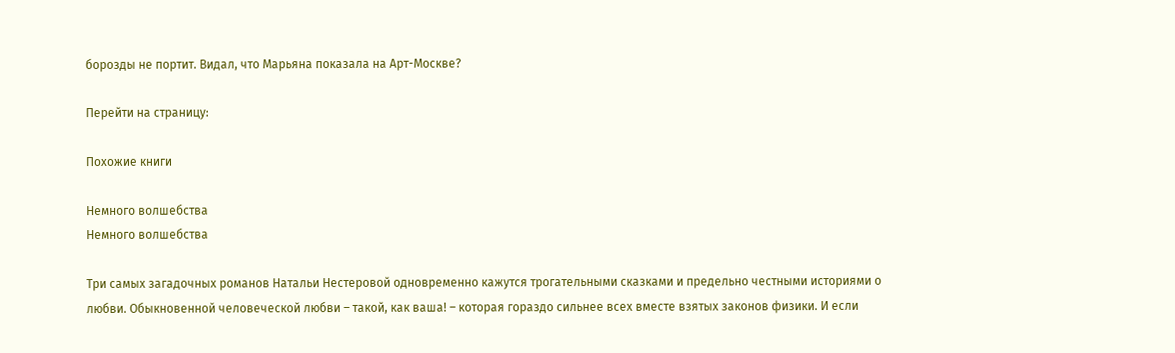борозды не портит. Видал, что Марьяна показала на Арт-Москве?

Перейти на страницу:

Похожие книги

Немного волшебства
Немного волшебства

Три самых загадочных романов Натальи Нестеровой одновременно кажутся трогательными сказками и предельно честными историями о любви. Обыкновенной человеческой любви – такой, как ваша! – которая гораздо сильнее всех вместе взятых законов физики. И если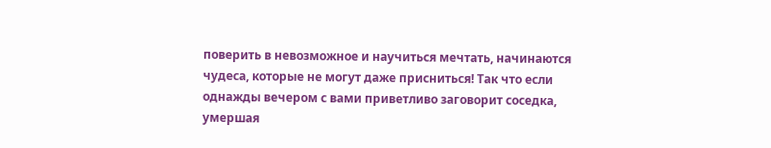поверить в невозможное и научиться мечтать, начинаются чудеса, которые не могут даже присниться! Так что если однажды вечером с вами приветливо заговорит соседка, умершая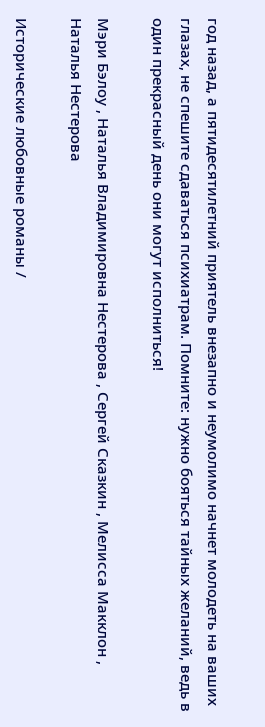год назад, а пятидесятилетний приятель внезапно и неумолимо начнет молодеть на ваших глазах, не спешите сдаваться психиатрам. Помните: нужно бояться тайных желаний, ведь в один прекрасный день они могут исполниться!

Мэри Бэлоу , Наталья Владимировна Нестерова , Сергей Сказкин , Мелисса Макклон , Наталья Нестерова

Исторические любовные романы /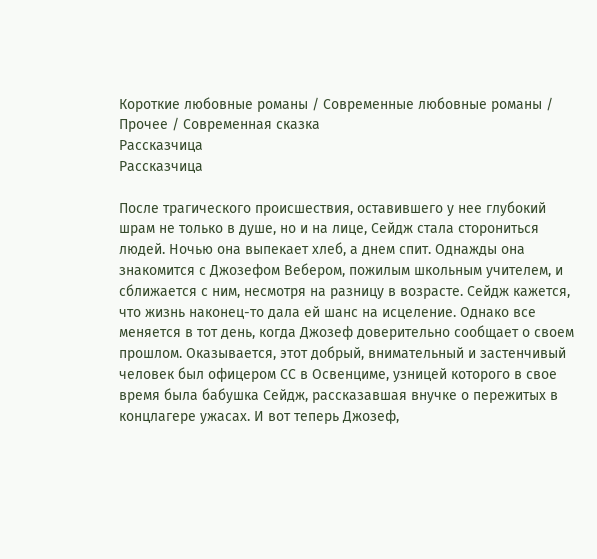Короткие любовные романы / Современные любовные романы / Прочее / Современная сказка
Рассказчица
Рассказчица

После трагического происшествия, оставившего у нее глубокий шрам не только в душе, но и на лице, Сейдж стала сторониться людей. Ночью она выпекает хлеб, а днем спит. Однажды она знакомится с Джозефом Вебером, пожилым школьным учителем, и сближается с ним, несмотря на разницу в возрасте. Сейдж кажется, что жизнь наконец-то дала ей шанс на исцеление. Однако все меняется в тот день, когда Джозеф доверительно сообщает о своем прошлом. Оказывается, этот добрый, внимательный и застенчивый человек был офицером СС в Освенциме, узницей которого в свое время была бабушка Сейдж, рассказавшая внучке о пережитых в концлагере ужасах. И вот теперь Джозеф,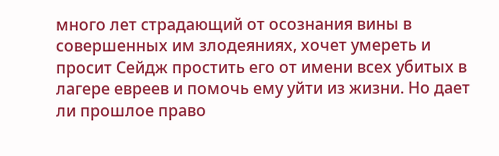много лет страдающий от осознания вины в совершенных им злодеяниях, хочет умереть и просит Сейдж простить его от имени всех убитых в лагере евреев и помочь ему уйти из жизни. Но дает ли прошлое право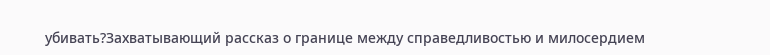убивать?Захватывающий рассказ о границе между справедливостью и милосердием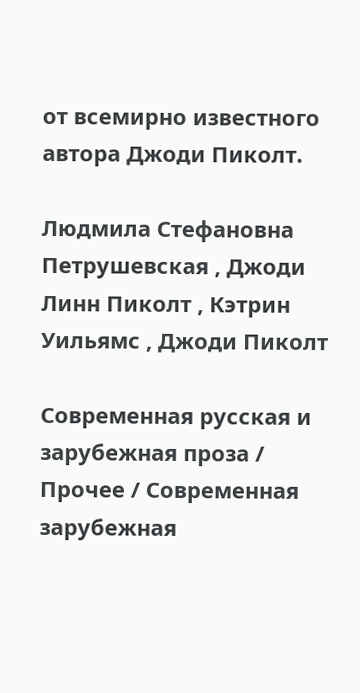от всемирно известного автора Джоди Пиколт.

Людмила Стефановна Петрушевская , Джоди Линн Пиколт , Кэтрин Уильямс , Джоди Пиколт

Современная русская и зарубежная проза / Прочее / Современная зарубежная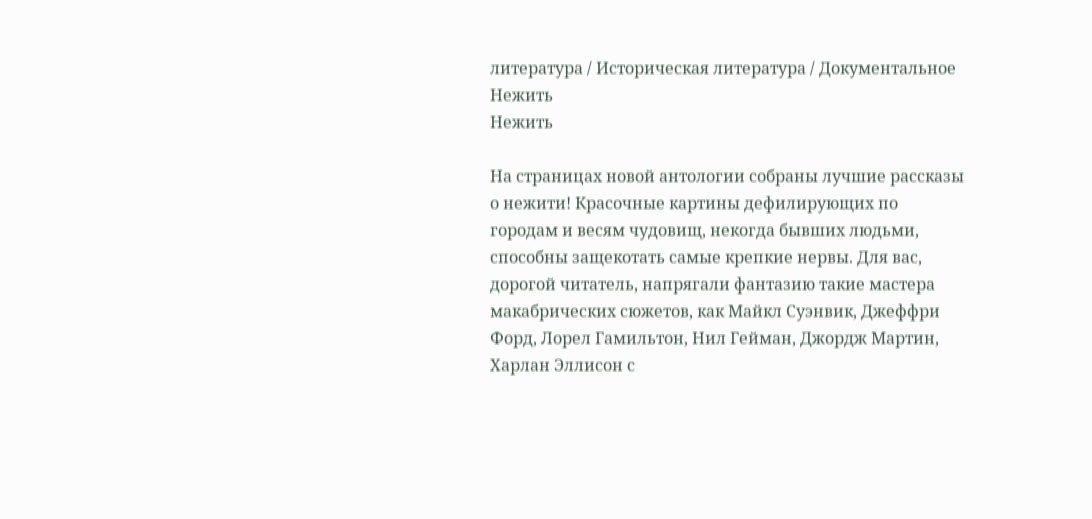литература / Историческая литература / Документальное
Нежить
Нежить

На страницах новой антологии собраны лучшие рассказы о нежити! Красочные картины дефилирующих по городам и весям чудовищ, некогда бывших людьми, способны защекотать самые крепкие нервы. Для вас, дорогой читатель, напрягали фантазию такие мастера макабрических сюжетов, как Майкл Суэнвик, Джеффри Форд, Лорел Гамильтон, Нил Гейман, Джордж Мартин, Харлан Эллисон с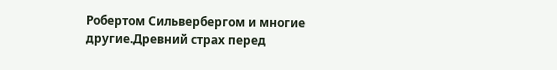Робертом Сильвербергом и многие другие.Древний страх перед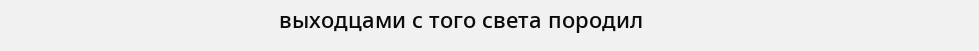выходцами с того света породил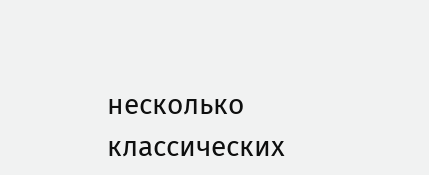несколько классических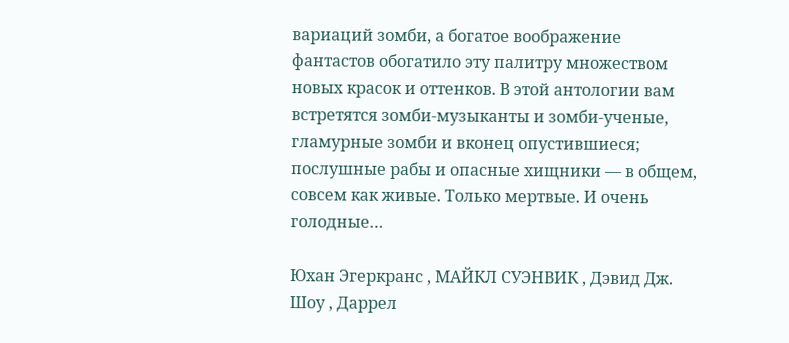вариаций зомби, а богатое воображение фантастов обогатило эту палитру множеством новых красок и оттенков. В этой антологии вам встретятся зомби-музыканты и зомби-ученые, гламурные зомби и вконец опустившиеся; послушные рабы и опасные хищники — в общем, совсем как живые. Только мертвые. И очень голодные…

Юхан Эгеркранс , МАЙКЛ СУЭНВИК , Дэвид Дж. Шоу , Даррел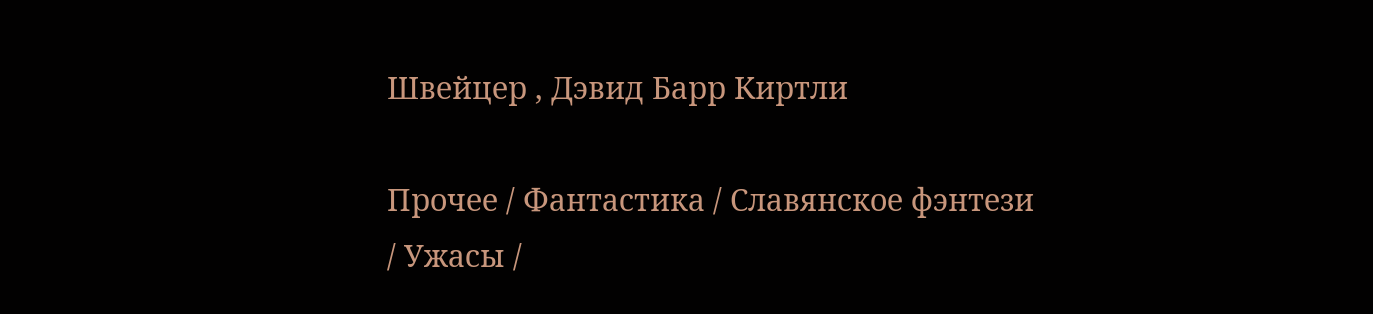Швейцер , Дэвид Барр Киртли

Прочее / Фантастика / Славянское фэнтези / Ужасы /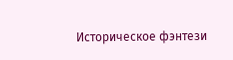Историческое фэнтези